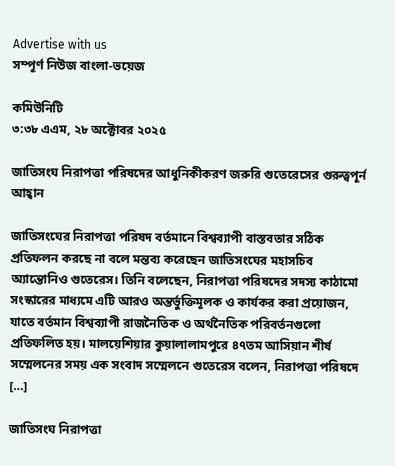Advertise with us
সম্পূর্ণ নিউজ বাংলা-ভয়েজ

কমিউনিটি
৩:৩৮ এএম, ২৮ অক্টোবর ২০২৫

জাতিসংঘ নিরাপত্তা পরিষদের আধুনিকীকরণ জরুরি গুতেরেসের গুরুত্বপূর্ন আহ্বান

জাতিসংঘের নিরাপত্তা পরিষদ বর্তমানে বিশ্বব্যাপী বাস্তবতার সঠিক প্রতিফলন করছে না বলে মন্তব্য করেছেন জাতিসংঘের মহাসচিব অ্যান্তোনিও গুতেরেস। তিনি বলেছেন, নিরাপত্তা পরিষদের সদস্য কাঠামো সংস্কারের মাধ্যমে এটি আরও অন্তর্ভুক্তিমূলক ও কার্যকর করা প্রয়োজন, যাতে বর্তমান বিশ্বব্যাপী রাজনৈতিক ও অর্থনৈতিক পরিবর্তনগুলো প্রতিফলিত হয়। মালয়েশিয়ার কুয়ালালামপুরে ৪৭তম আসিয়ান শীর্ষ সম্মেলনের সময় এক সংবাদ সম্মেলনে গুতেরেস বলেন, নিরাপত্তা পরিষদে […]

জাতিসংঘ নিরাপত্তা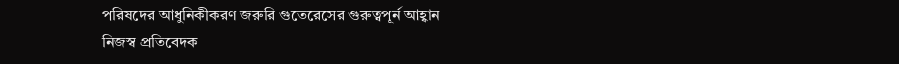পরিষদের আধুনিকীকরণ জরুরি গুতেরেসের গুরুত্বপূর্ন আহ্বান
নিজস্ব প্রতিবেদক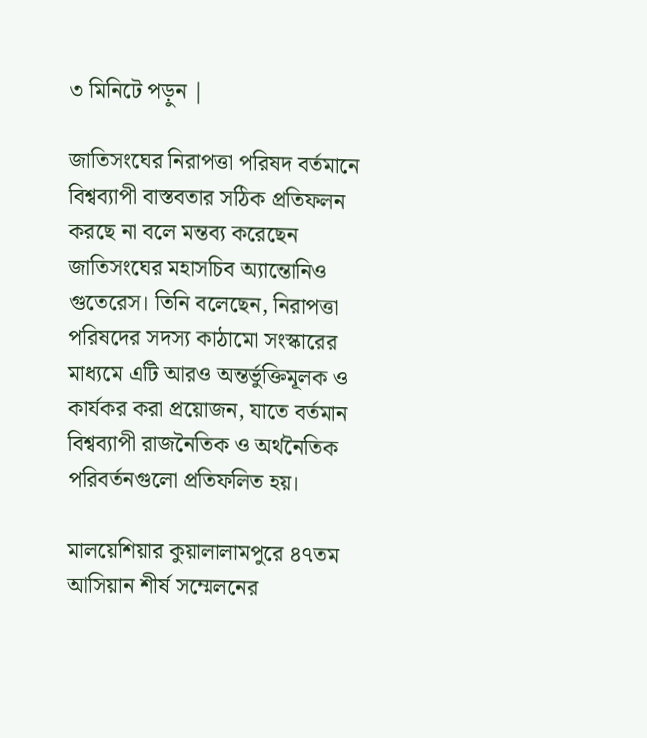৩ মিনিটে পড়ুন |

জাতিসংঘের নিরাপত্তা পরিষদ বর্তমানে বিশ্বব্যাপী বাস্তবতার সঠিক প্রতিফলন করছে না বলে মন্তব্য করেছেন জাতিসংঘের মহাসচিব অ্যান্তোনিও গুতেরেস। তিনি বলেছেন, নিরাপত্তা পরিষদের সদস্য কাঠামো সংস্কারের মাধ্যমে এটি আরও অন্তর্ভুক্তিমূলক ও কার্যকর করা প্রয়োজন, যাতে বর্তমান বিশ্বব্যাপী রাজনৈতিক ও অর্থনৈতিক পরিবর্তনগুলো প্রতিফলিত হয়।

মালয়েশিয়ার কুয়ালালামপুরে ৪৭তম আসিয়ান শীর্ষ সম্মেলনের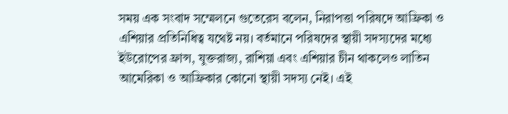সময় এক সংবাদ সম্মেলনে গুতেরেস বলেন, নিরাপত্তা পরিষদে আফ্রিকা ও এশিয়ার প্রতিনিধিত্ব যথেষ্ট নয়। বর্তমানে পরিষদের স্থায়ী সদস্যদের মধ্যে ইউরোপের ফ্রান্স, যুক্তরাজ্য, রাশিয়া এবং এশিয়ার চীন থাকলেও লাতিন আমেরিকা ও আফ্রিকার কোনো স্থায়ী সদস্য নেই। এই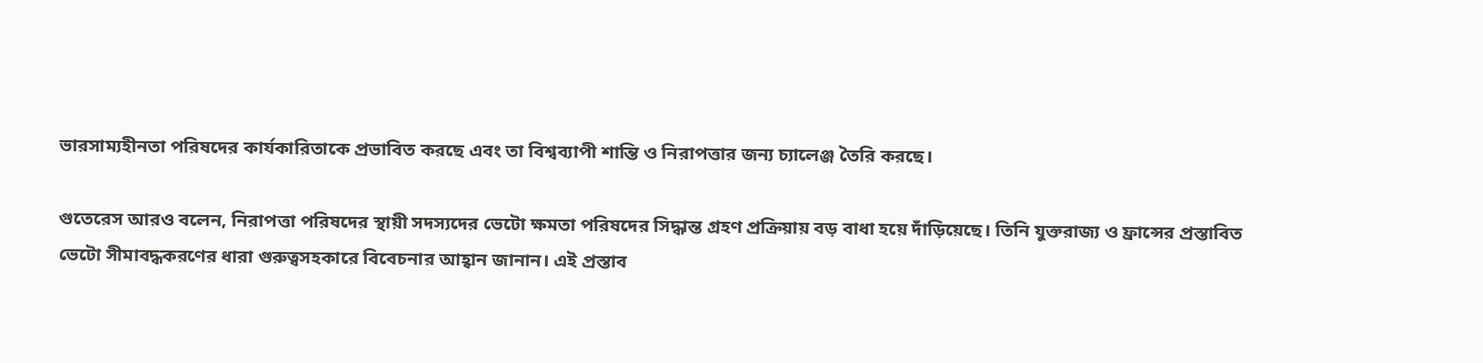ভারসাম্যহীনতা পরিষদের কার্যকারিতাকে প্রভাবিত করছে এবং তা বিশ্বব্যাপী শান্তি ও নিরাপত্তার জন্য চ্যালেঞ্জ তৈরি করছে।

গুতেরেস আরও বলেন, নিরাপত্তা পরিষদের স্থায়ী সদস্যদের ভেটো ক্ষমতা পরিষদের সিদ্ধান্ত গ্রহণ প্রক্রিয়ায় বড় বাধা হয়ে দাঁড়িয়েছে। তিনি যুক্তরাজ্য ও ফ্রান্সের প্রস্তাবিত ভেটো সীমাবদ্ধকরণের ধারা গুরুত্বসহকারে বিবেচনার আহ্বান জানান। এই প্রস্তাব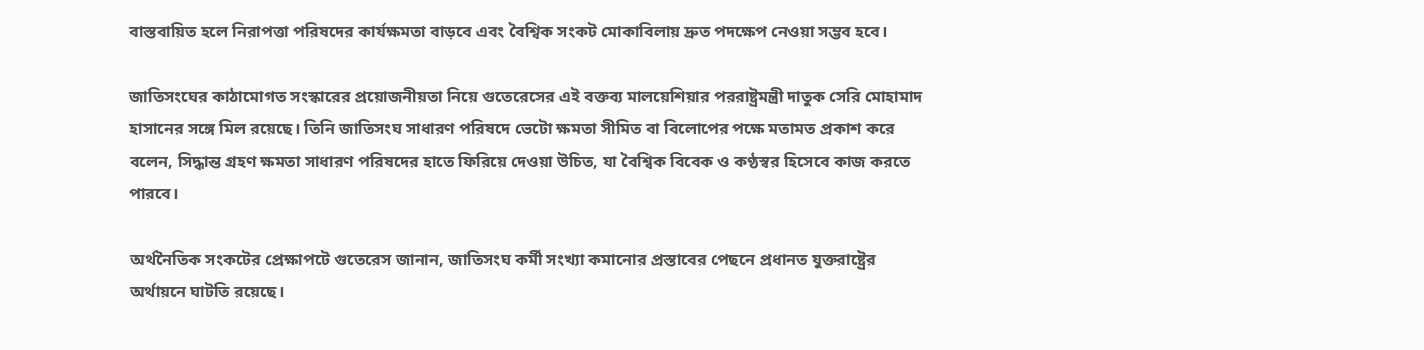বাস্তবায়িত হলে নিরাপত্তা পরিষদের কার্যক্ষমতা বাড়বে এবং বৈশ্বিক সংকট মোকাবিলায় দ্রুত পদক্ষেপ নেওয়া সম্ভব হবে।

জাতিসংঘের কাঠামোগত সংস্কারের প্রয়োজনীয়তা নিয়ে গুতেরেসের এই বক্তব্য মালয়েশিয়ার পররাষ্ট্রমন্ত্রী দাতুক সেরি মোহামাদ হাসানের সঙ্গে মিল রয়েছে। তিনি জাতিসংঘ সাধারণ পরিষদে ভেটো ক্ষমতা সীমিত বা বিলোপের পক্ষে মতামত প্রকাশ করে বলেন, সিদ্ধান্ত গ্রহণ ক্ষমতা সাধারণ পরিষদের হাতে ফিরিয়ে দেওয়া উচিত, যা বৈশ্বিক বিবেক ও কণ্ঠস্বর হিসেবে কাজ করতে পারবে।

অর্থনৈতিক সংকটের প্রেক্ষাপটে গুতেরেস জানান, জাতিসংঘ কর্মী সংখ্যা কমানোর প্রস্তাবের পেছনে প্রধানত যুক্তরাষ্ট্রের অর্থায়নে ঘাটতি রয়েছে।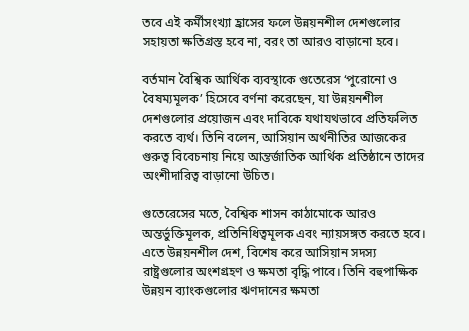তবে এই কর্মীসংখ্যা হ্রাসের ফলে উন্নয়নশীল দেশগুলোর সহায়তা ক্ষতিগ্রস্ত হবে না, বরং তা আরও বাড়ানো হবে।

বর্তমান বৈশ্বিক আর্থিক ব্যবস্থাকে গুতেরেস ‘পুরোনো ও বৈষম্যমূলক’ হিসেবে বর্ণনা করেছেন, যা উন্নয়নশীল দেশগুলোর প্রয়োজন এবং দাবিকে যথাযথভাবে প্রতিফলিত করতে ব্যর্থ। তিনি বলেন, আসিয়ান অর্থনীতির আজকের গুরুত্ব বিবেচনায় নিয়ে আন্তর্জাতিক আর্থিক প্রতিষ্ঠানে তাদের অংশীদারিত্ব বাড়ানো উচিত।

গুতেরেসের মতে, বৈশ্বিক শাসন কাঠামোকে আরও অন্তর্ভুক্তিমূলক, প্রতিনিধিত্বমূলক এবং ন্যায়সঙ্গত করতে হবে। এতে উন্নয়নশীল দেশ, বিশেষ করে আসিয়ান সদস্য রাষ্ট্রগুলোর অংশগ্রহণ ও ক্ষমতা বৃদ্ধি পাবে। তিনি বহুপাক্ষিক উন্নয়ন ব্যাংকগুলোর ঋণদানের ক্ষমতা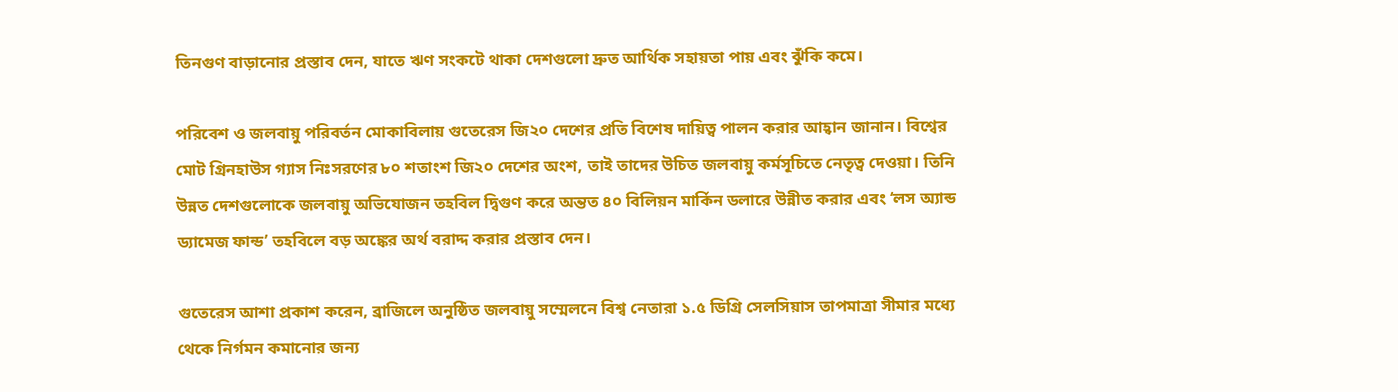তিনগুণ বাড়ানোর প্রস্তাব দেন, যাতে ঋণ সংকটে থাকা দেশগুলো দ্রুত আর্থিক সহায়তা পায় এবং ঝুঁকি কমে।

পরিবেশ ও জলবায়ু পরিবর্তন মোকাবিলায় গুতেরেস জি২০ দেশের প্রতি বিশেষ দায়িত্ব পালন করার আহ্বান জানান। বিশ্বের মোট গ্রিনহাউস গ্যাস নিঃসরণের ৮০ শতাংশ জি২০ দেশের অংশ, তাই তাদের উচিত জলবায়ু কর্মসূচিতে নেতৃত্ব দেওয়া। তিনি উন্নত দেশগুলোকে জলবায়ু অভিযোজন তহবিল দ্বিগুণ করে অন্তত ৪০ বিলিয়ন মার্কিন ডলারে উন্নীত করার এবং ‘লস অ্যান্ড ড্যামেজ ফান্ড’ তহবিলে বড় অঙ্কের অর্থ বরাদ্দ করার প্রস্তাব দেন।

গুতেরেস আশা প্রকাশ করেন, ব্রাজিলে অনুষ্ঠিত জলবায়ু সম্মেলনে বিশ্ব নেতারা ১.৫ ডিগ্রি সেলসিয়াস তাপমাত্রা সীমার মধ্যে থেকে নির্গমন কমানোর জন্য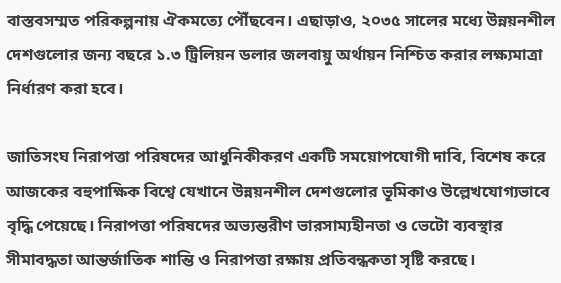বাস্তবসম্মত পরিকল্পনায় ঐকমত্যে পৌঁছবেন। এছাড়াও, ২০৩৫ সালের মধ্যে উন্নয়নশীল দেশগুলোর জন্য বছরে ১.৩ ট্রিলিয়ন ডলার জলবায়ু অর্থায়ন নিশ্চিত করার লক্ষ্যমাত্রা নির্ধারণ করা হবে।

জাতিসংঘ নিরাপত্তা পরিষদের আধুনিকীকরণ একটি সময়োপযোগী দাবি, বিশেষ করে আজকের বহুপাক্ষিক বিশ্বে যেখানে উন্নয়নশীল দেশগুলোর ভূমিকাও উল্লেখযোগ্যভাবে বৃদ্ধি পেয়েছে। নিরাপত্তা পরিষদের অভ্যন্তরীণ ভারসাম্যহীনতা ও ভেটো ব্যবস্থার সীমাবদ্ধতা আন্তর্জাতিক শান্তি ও নিরাপত্তা রক্ষায় প্রতিবন্ধকতা সৃষ্টি করছে।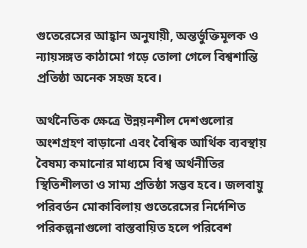গুতেরেসের আহ্বান অনুযায়ী, অন্তর্ভুক্তিমূলক ও ন্যায়সঙ্গত কাঠামো গড়ে তোলা গেলে বিশ্বশান্তি প্রতিষ্ঠা অনেক সহজ হবে।

অর্থনৈতিক ক্ষেত্রে উন্নয়নশীল দেশগুলোর অংশগ্রহণ বাড়ানো এবং বৈশ্বিক আর্থিক ব্যবস্থায় বৈষম্য কমানোর মাধ্যমে বিশ্ব অর্থনীতির স্থিতিশীলতা ও সাম্য প্রতিষ্ঠা সম্ভব হবে। জলবায়ু পরিবর্তন মোকাবিলায় গুতেরেসের নির্দেশিত পরিকল্পনাগুলো বাস্তবায়িত হলে পরিবেশ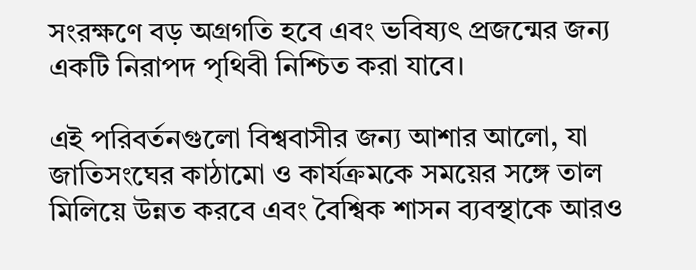সংরক্ষণে বড় অগ্রগতি হবে এবং ভবিষ্যৎ প্রজন্মের জন্য একটি নিরাপদ পৃথিবী নিশ্চিত করা যাবে।

এই পরিবর্তনগুলো বিশ্ববাসীর জন্য আশার আলো, যা জাতিসংঘের কাঠামো ও কার্যক্রমকে সময়ের সঙ্গে তাল মিলিয়ে উন্নত করবে এবং বৈশ্বিক শাসন ব্যবস্থাকে আরও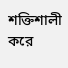শক্তিশালী করে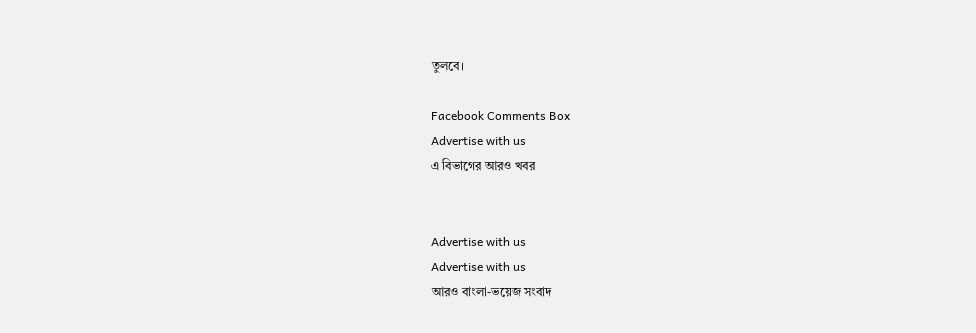তুলবে।

Facebook Comments Box
Advertise with us
এ বিভাগের আরও খবর


Advertise with us
Advertise with us
আরও বাংলা-ভয়েজ সংবাদ